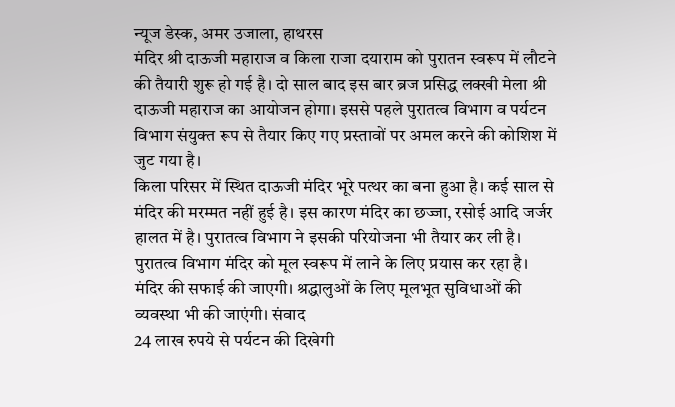न्यूज डेस्क, अमर उजाला, हाथरस
मंदिर श्री दाऊजी महाराज व किला राजा दयाराम को पुरातन स्वरूप में लौटने की तैयारी शुरू हो गई है। दो साल बाद इस बार ब्रज प्रसिद्ध लक्खी मेला श्री दाऊजी महाराज का आयोजन होगा। इससे पहले पुरातत्व विभाग व पर्यटन विभाग संयुक्त रूप से तैयार किए गए प्रस्तावों पर अमल करने की कोशिश में जुट गया है।
किला परिसर में स्थित दाऊजी मंदिर भूरे पत्थर का बना हुआ है। कई साल से मंदिर की मरम्मत नहीं हुई है। इस कारण मंदिर का छज्जा, रसोई आदि जर्जर हालत में है। पुरातत्व विभाग ने इसकी परियोजना भी तैयार कर ली है। पुरातत्व विभाग मंदिर को मूल स्वरूप में लाने के लिए प्रयास कर रहा है। मंदिर की सफाई की जाएगी। श्रद्धालुओं के लिए मूलभूत सुविधाओं की व्यवस्था भी की जाएंगी। संवाद
24 लाख रुपये से पर्यटन की दिखेगी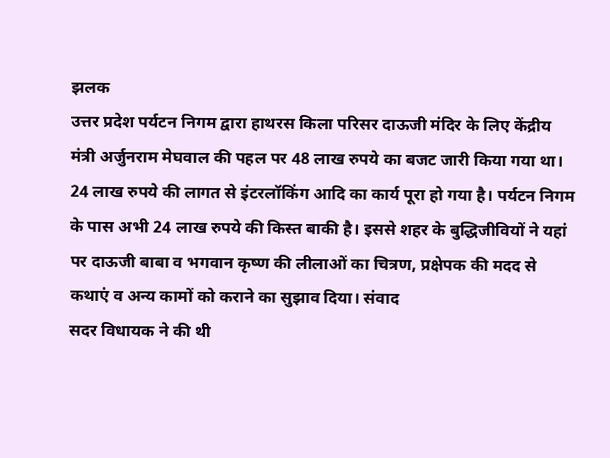झलक
उत्तर प्रदेश पर्यटन निगम द्वारा हाथरस किला परिसर दाऊजी मंदिर के लिए केंद्रीय मंत्री अर्जुनराम मेघवाल की पहल पर 48 लाख रुपये का बजट जारी किया गया था। 24 लाख रुपये की लागत से इंटरलॉकिंग आदि का कार्य पूरा हो गया है। पर्यटन निगम के पास अभी 24 लाख रुपये की किस्त बाकी है। इससे शहर के बुद्धिजीवियों ने यहां पर दाऊजी बाबा व भगवान कृष्ण की लीलाओं का चित्रण, प्रक्षेपक की मदद से कथाएं व अन्य कामों को कराने का सुझाव दिया। संवाद
सदर विधायक ने की थी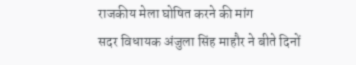राजकीय मेला घोषित करने की मांग
सदर विधायक अंजुला सिंह माहौर ने बीते दिनों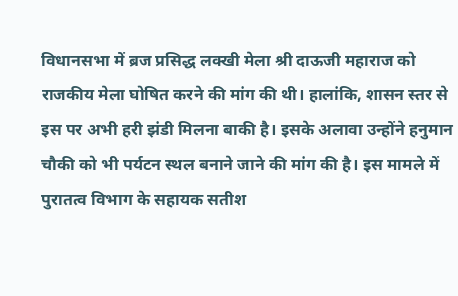विधानसभा में ब्रज प्रसिद्ध लक्खी मेला श्री दाऊजी महाराज को राजकीय मेला घोषित करने की मांग की थी। हालांकि, शासन स्तर से इस पर अभी हरी झंडी मिलना बाकी है। इसके अलावा उन्होंने हनुमान चौकी को भी पर्यटन स्थल बनाने जाने की मांग की है। इस मामले में पुरातत्व विभाग के सहायक सतीश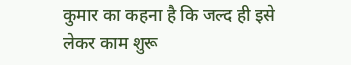कुमार का कहना है कि जल्द ही इसे लेकर काम शुरू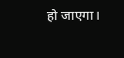हो जाएगा।